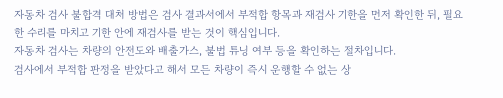자동차 검사 불합격 대처 방법은 검사 결과서에서 부적합 항목과 재검사 기한을 먼저 확인한 뒤, 필요한 수리를 마치고 기한 안에 재검사를 받는 것이 핵심입니다.
자동차 검사는 차량의 안전도와 배출가스, 불법 튜닝 여부 등을 확인하는 절차입니다.
검사에서 부적합 판정을 받았다고 해서 모든 차량이 즉시 운행할 수 없는 상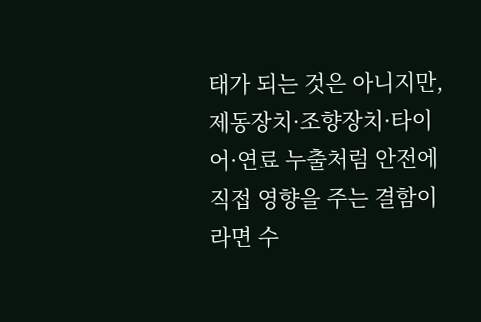태가 되는 것은 아니지만, 제동장치·조향장치·타이어·연료 누출처럼 안전에 직접 영향을 주는 결함이라면 수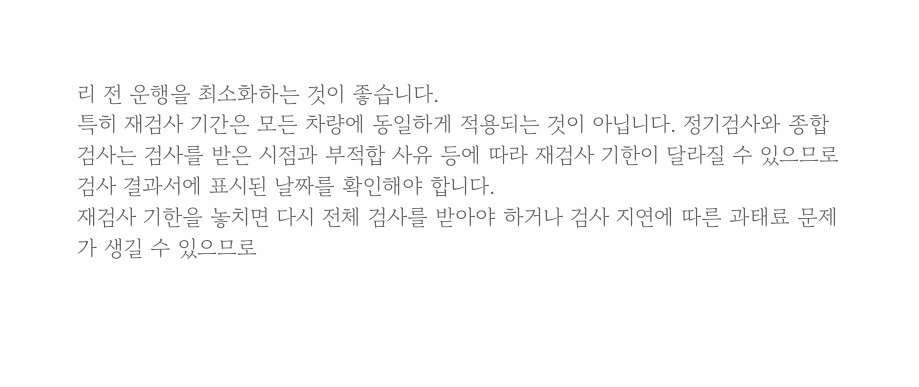리 전 운행을 최소화하는 것이 좋습니다.
특히 재검사 기간은 모든 차량에 동일하게 적용되는 것이 아닙니다. 정기검사와 종합검사는 검사를 받은 시점과 부적합 사유 등에 따라 재검사 기한이 달라질 수 있으므로 검사 결과서에 표시된 날짜를 확인해야 합니다.
재검사 기한을 놓치면 다시 전체 검사를 받아야 하거나 검사 지연에 따른 과태료 문제가 생길 수 있으므로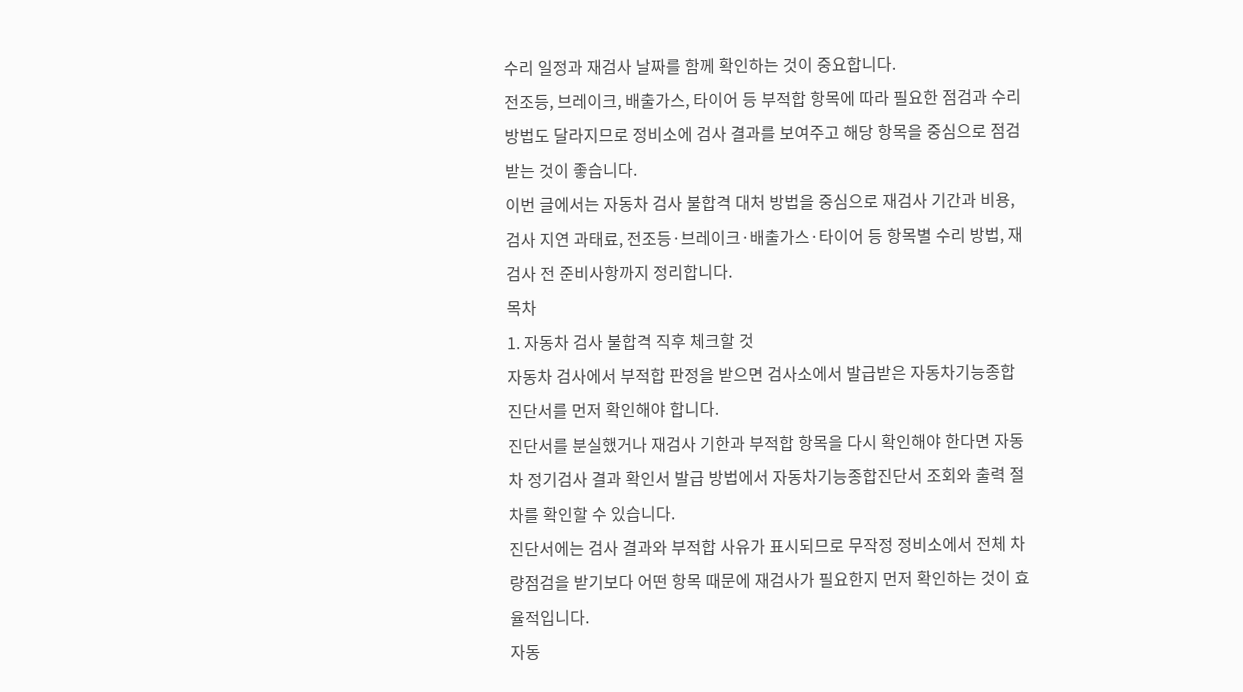수리 일정과 재검사 날짜를 함께 확인하는 것이 중요합니다.
전조등, 브레이크, 배출가스, 타이어 등 부적합 항목에 따라 필요한 점검과 수리 방법도 달라지므로 정비소에 검사 결과를 보여주고 해당 항목을 중심으로 점검받는 것이 좋습니다.
이번 글에서는 자동차 검사 불합격 대처 방법을 중심으로 재검사 기간과 비용, 검사 지연 과태료, 전조등·브레이크·배출가스·타이어 등 항목별 수리 방법, 재검사 전 준비사항까지 정리합니다.
목차
1. 자동차 검사 불합격 직후 체크할 것
자동차 검사에서 부적합 판정을 받으면 검사소에서 발급받은 자동차기능종합진단서를 먼저 확인해야 합니다.
진단서를 분실했거나 재검사 기한과 부적합 항목을 다시 확인해야 한다면 자동차 정기검사 결과 확인서 발급 방법에서 자동차기능종합진단서 조회와 출력 절차를 확인할 수 있습니다.
진단서에는 검사 결과와 부적합 사유가 표시되므로 무작정 정비소에서 전체 차량점검을 받기보다 어떤 항목 때문에 재검사가 필요한지 먼저 확인하는 것이 효율적입니다.
자동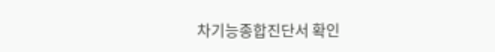차기능종합진단서 확인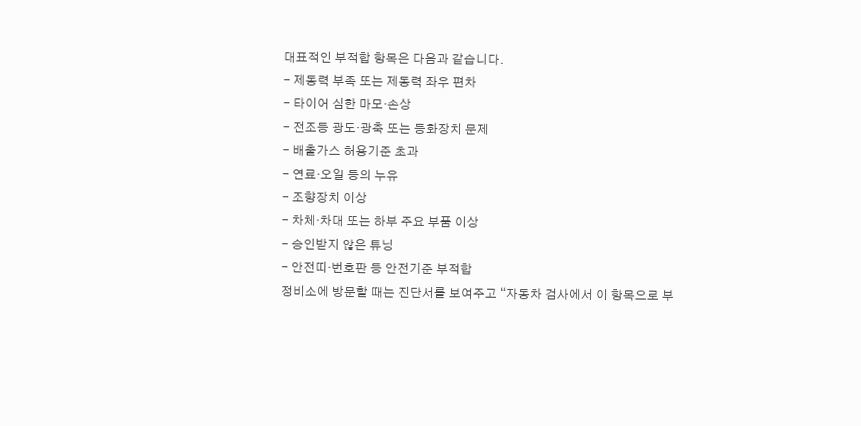대표적인 부적합 항목은 다음과 같습니다.
- 제동력 부족 또는 제동력 좌우 편차
- 타이어 심한 마모·손상
- 전조등 광도·광축 또는 등화장치 문제
- 배출가스 허용기준 초과
- 연료·오일 등의 누유
- 조향장치 이상
- 차체·차대 또는 하부 주요 부품 이상
- 승인받지 않은 튜닝
- 안전띠·번호판 등 안전기준 부적합
정비소에 방문할 때는 진단서를 보여주고 “자동차 검사에서 이 항목으로 부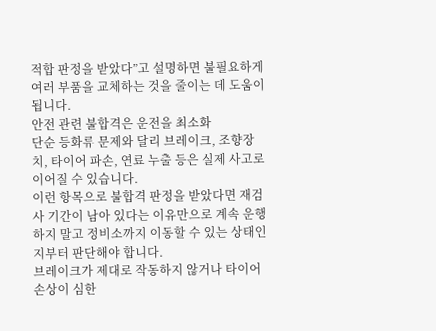적합 판정을 받았다”고 설명하면 불필요하게 여러 부품을 교체하는 것을 줄이는 데 도움이 됩니다.
안전 관련 불합격은 운전을 최소화
단순 등화류 문제와 달리 브레이크, 조향장치, 타이어 파손, 연료 누출 등은 실제 사고로 이어질 수 있습니다.
이런 항목으로 불합격 판정을 받았다면 재검사 기간이 남아 있다는 이유만으로 계속 운행하지 말고 정비소까지 이동할 수 있는 상태인지부터 판단해야 합니다.
브레이크가 제대로 작동하지 않거나 타이어 손상이 심한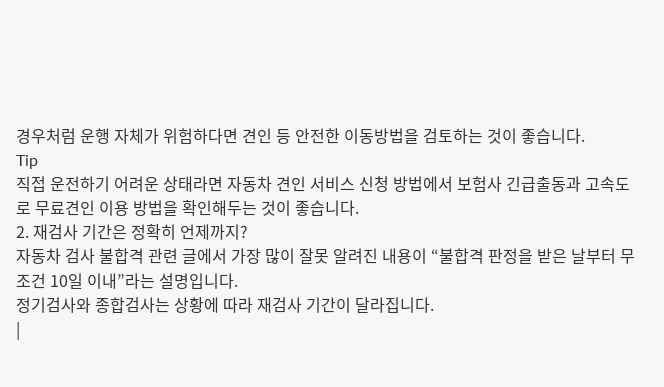경우처럼 운행 자체가 위험하다면 견인 등 안전한 이동방법을 검토하는 것이 좋습니다.
Tip
직접 운전하기 어려운 상태라면 자동차 견인 서비스 신청 방법에서 보험사 긴급출동과 고속도로 무료견인 이용 방법을 확인해두는 것이 좋습니다.
2. 재검사 기간은 정확히 언제까지?
자동차 검사 불합격 관련 글에서 가장 많이 잘못 알려진 내용이 “불합격 판정을 받은 날부터 무조건 10일 이내”라는 설명입니다.
정기검사와 종합검사는 상황에 따라 재검사 기간이 달라집니다.
|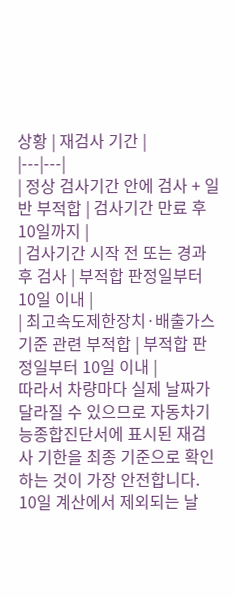상황 | 재검사 기간 |
|---|---|
| 정상 검사기간 안에 검사 + 일반 부적합 | 검사기간 만료 후 10일까지 |
| 검사기간 시작 전 또는 경과 후 검사 | 부적합 판정일부터 10일 이내 |
| 최고속도제한장치·배출가스 기준 관련 부적합 | 부적합 판정일부터 10일 이내 |
따라서 차량마다 실제 날짜가 달라질 수 있으므로 자동차기능종합진단서에 표시된 재검사 기한을 최종 기준으로 확인하는 것이 가장 안전합니다.
10일 계산에서 제외되는 날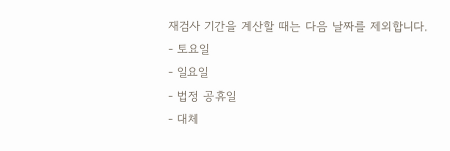재검사 기간을 계산할 때는 다음 날짜를 제외합니다.
- 토요일
- 일요일
- 법정 공휴일
- 대체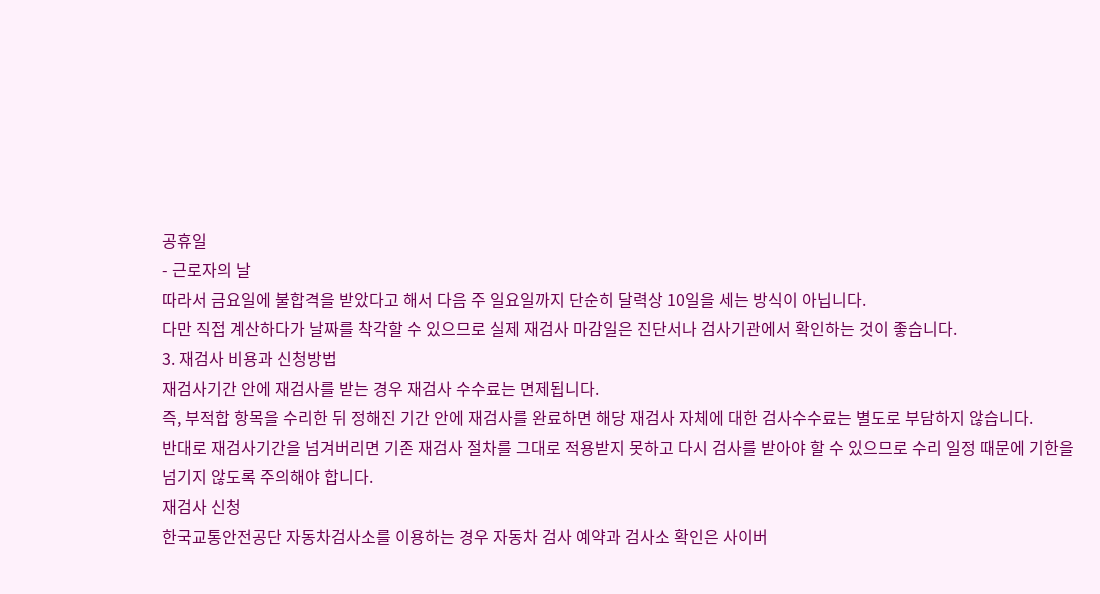공휴일
- 근로자의 날
따라서 금요일에 불합격을 받았다고 해서 다음 주 일요일까지 단순히 달력상 10일을 세는 방식이 아닙니다.
다만 직접 계산하다가 날짜를 착각할 수 있으므로 실제 재검사 마감일은 진단서나 검사기관에서 확인하는 것이 좋습니다.
3. 재검사 비용과 신청방법
재검사기간 안에 재검사를 받는 경우 재검사 수수료는 면제됩니다.
즉, 부적합 항목을 수리한 뒤 정해진 기간 안에 재검사를 완료하면 해당 재검사 자체에 대한 검사수수료는 별도로 부담하지 않습니다.
반대로 재검사기간을 넘겨버리면 기존 재검사 절차를 그대로 적용받지 못하고 다시 검사를 받아야 할 수 있으므로 수리 일정 때문에 기한을 넘기지 않도록 주의해야 합니다.
재검사 신청
한국교통안전공단 자동차검사소를 이용하는 경우 자동차 검사 예약과 검사소 확인은 사이버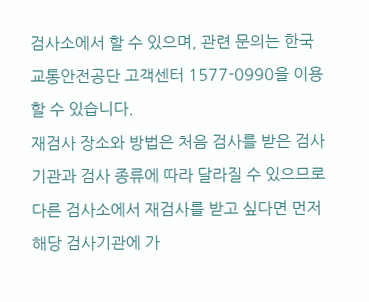검사소에서 할 수 있으며, 관련 문의는 한국교통안전공단 고객센터 1577-0990을 이용할 수 있습니다.
재검사 장소와 방법은 처음 검사를 받은 검사기관과 검사 종류에 따라 달라질 수 있으므로 다른 검사소에서 재검사를 받고 싶다면 먼저 해당 검사기관에 가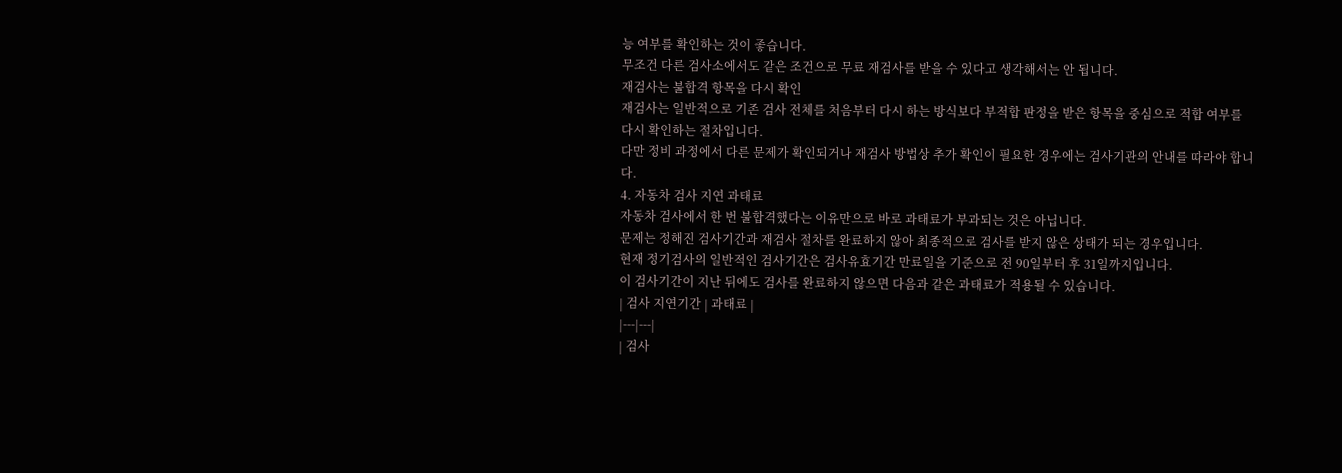능 여부를 확인하는 것이 좋습니다.
무조건 다른 검사소에서도 같은 조건으로 무료 재검사를 받을 수 있다고 생각해서는 안 됩니다.
재검사는 불합격 항목을 다시 확인
재검사는 일반적으로 기존 검사 전체를 처음부터 다시 하는 방식보다 부적합 판정을 받은 항목을 중심으로 적합 여부를 다시 확인하는 절차입니다.
다만 정비 과정에서 다른 문제가 확인되거나 재검사 방법상 추가 확인이 필요한 경우에는 검사기관의 안내를 따라야 합니다.
4. 자동차 검사 지연 과태료
자동차 검사에서 한 번 불합격했다는 이유만으로 바로 과태료가 부과되는 것은 아닙니다.
문제는 정해진 검사기간과 재검사 절차를 완료하지 않아 최종적으로 검사를 받지 않은 상태가 되는 경우입니다.
현재 정기검사의 일반적인 검사기간은 검사유효기간 만료일을 기준으로 전 90일부터 후 31일까지입니다.
이 검사기간이 지난 뒤에도 검사를 완료하지 않으면 다음과 같은 과태료가 적용될 수 있습니다.
| 검사 지연기간 | 과태료 |
|---|---|
| 검사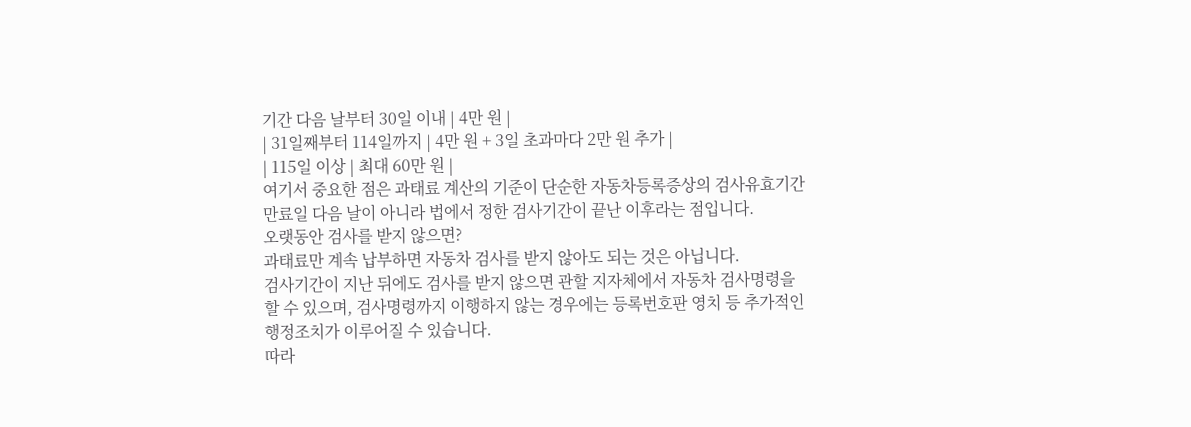기간 다음 날부터 30일 이내 | 4만 원 |
| 31일째부터 114일까지 | 4만 원 + 3일 초과마다 2만 원 추가 |
| 115일 이상 | 최대 60만 원 |
여기서 중요한 점은 과태료 계산의 기준이 단순한 자동차등록증상의 검사유효기간 만료일 다음 날이 아니라 법에서 정한 검사기간이 끝난 이후라는 점입니다.
오랫동안 검사를 받지 않으면?
과태료만 계속 납부하면 자동차 검사를 받지 않아도 되는 것은 아닙니다.
검사기간이 지난 뒤에도 검사를 받지 않으면 관할 지자체에서 자동차 검사명령을 할 수 있으며, 검사명령까지 이행하지 않는 경우에는 등록번호판 영치 등 추가적인 행정조치가 이루어질 수 있습니다.
따라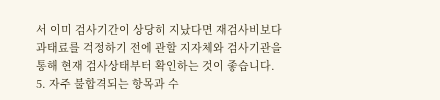서 이미 검사기간이 상당히 지났다면 재검사비보다 과태료를 걱정하기 전에 관할 지자체와 검사기관을 통해 현재 검사상태부터 확인하는 것이 좋습니다.
5. 자주 불합격되는 항목과 수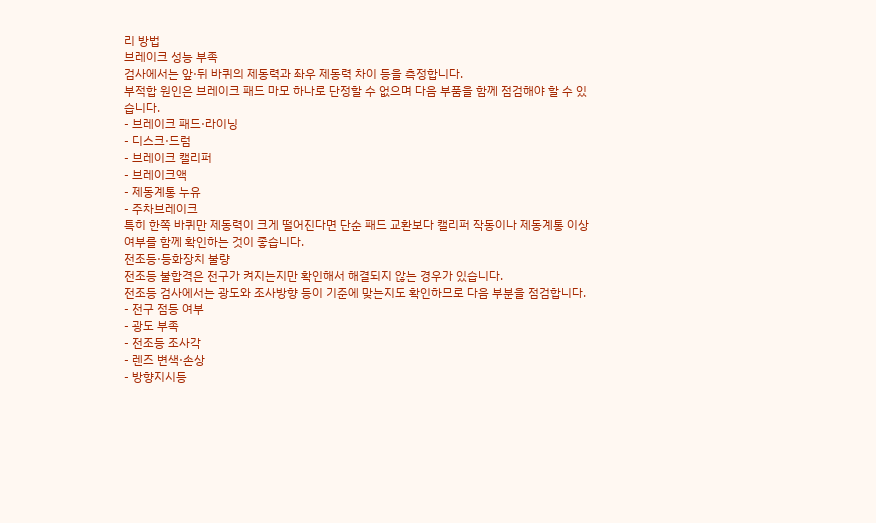리 방법
브레이크 성능 부족
검사에서는 앞·뒤 바퀴의 제동력과 좌우 제동력 차이 등을 측정합니다.
부적합 원인은 브레이크 패드 마모 하나로 단정할 수 없으며 다음 부품을 함께 점검해야 할 수 있습니다.
- 브레이크 패드·라이닝
- 디스크·드럼
- 브레이크 캘리퍼
- 브레이크액
- 제동계통 누유
- 주차브레이크
특히 한쪽 바퀴만 제동력이 크게 떨어진다면 단순 패드 교환보다 캘리퍼 작동이나 제동계통 이상 여부를 함께 확인하는 것이 좋습니다.
전조등·등화장치 불량
전조등 불합격은 전구가 켜지는지만 확인해서 해결되지 않는 경우가 있습니다.
전조등 검사에서는 광도와 조사방향 등이 기준에 맞는지도 확인하므로 다음 부분을 점검합니다.
- 전구 점등 여부
- 광도 부족
- 전조등 조사각
- 렌즈 변색·손상
- 방향지시등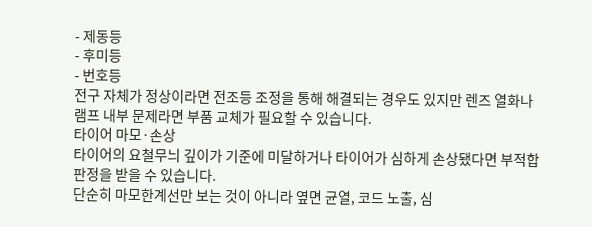- 제동등
- 후미등
- 번호등
전구 자체가 정상이라면 전조등 조정을 통해 해결되는 경우도 있지만 렌즈 열화나 램프 내부 문제라면 부품 교체가 필요할 수 있습니다.
타이어 마모·손상
타이어의 요철무늬 깊이가 기준에 미달하거나 타이어가 심하게 손상됐다면 부적합 판정을 받을 수 있습니다.
단순히 마모한계선만 보는 것이 아니라 옆면 균열, 코드 노출, 심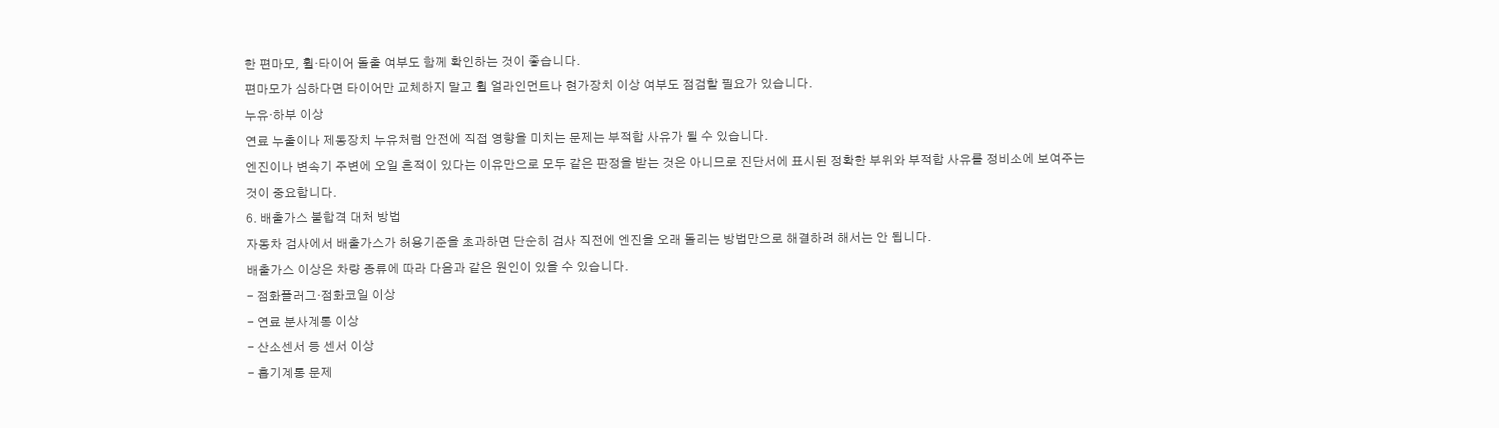한 편마모, 휠·타이어 돌출 여부도 함께 확인하는 것이 좋습니다.
편마모가 심하다면 타이어만 교체하지 말고 휠 얼라인먼트나 현가장치 이상 여부도 점검할 필요가 있습니다.
누유·하부 이상
연료 누출이나 제동장치 누유처럼 안전에 직접 영향을 미치는 문제는 부적합 사유가 될 수 있습니다.
엔진이나 변속기 주변에 오일 흔적이 있다는 이유만으로 모두 같은 판정을 받는 것은 아니므로 진단서에 표시된 정확한 부위와 부적합 사유를 정비소에 보여주는 것이 중요합니다.
6. 배출가스 불합격 대처 방법
자동차 검사에서 배출가스가 허용기준을 초과하면 단순히 검사 직전에 엔진을 오래 돌리는 방법만으로 해결하려 해서는 안 됩니다.
배출가스 이상은 차량 종류에 따라 다음과 같은 원인이 있을 수 있습니다.
- 점화플러그·점화코일 이상
- 연료 분사계통 이상
- 산소센서 등 센서 이상
- 흡기계통 문제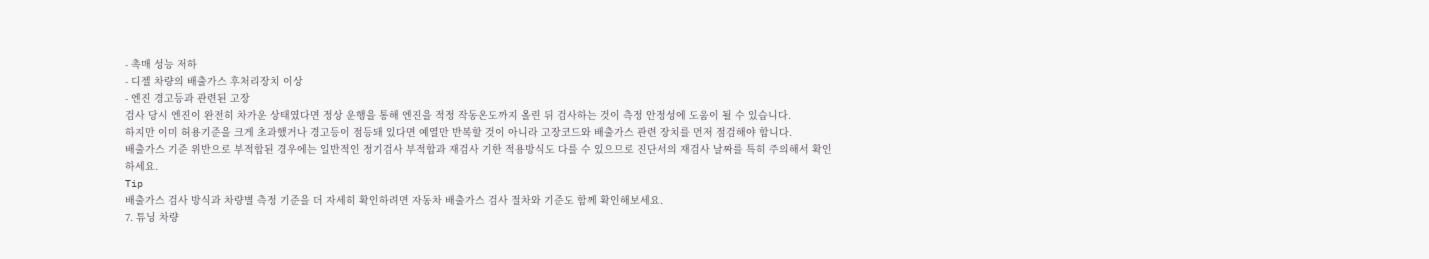- 촉매 성능 저하
- 디젤 차량의 배출가스 후처리장치 이상
- 엔진 경고등과 관련된 고장
검사 당시 엔진이 완전히 차가운 상태였다면 정상 운행을 통해 엔진을 적정 작동온도까지 올린 뒤 검사하는 것이 측정 안정성에 도움이 될 수 있습니다.
하지만 이미 허용기준을 크게 초과했거나 경고등이 점등돼 있다면 예열만 반복할 것이 아니라 고장코드와 배출가스 관련 장치를 먼저 점검해야 합니다.
배출가스 기준 위반으로 부적합된 경우에는 일반적인 정기검사 부적합과 재검사 기한 적용방식도 다를 수 있으므로 진단서의 재검사 날짜를 특히 주의해서 확인하세요.
Tip
배출가스 검사 방식과 차량별 측정 기준을 더 자세히 확인하려면 자동차 배출가스 검사 절차와 기준도 함께 확인해보세요.
7. 튜닝 차량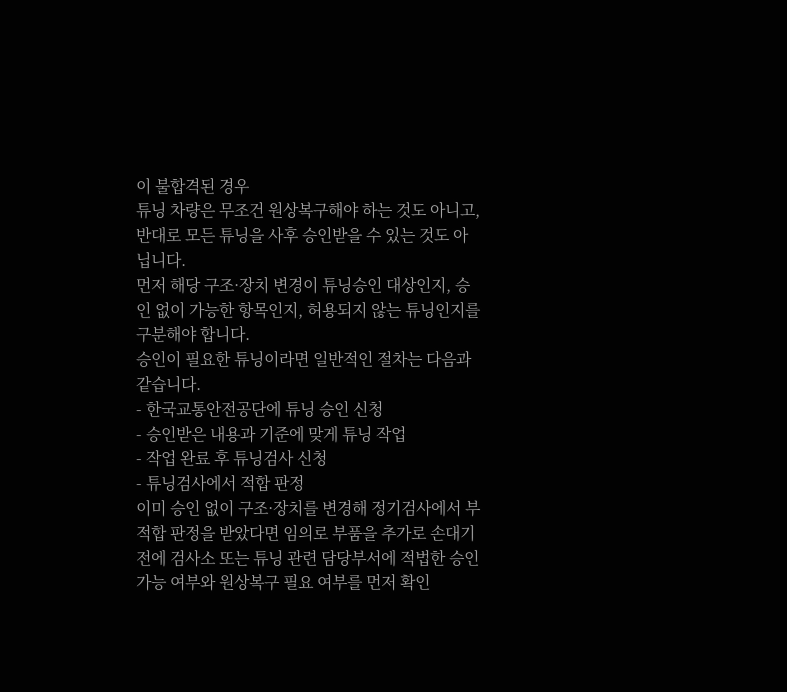이 불합격된 경우
튜닝 차량은 무조건 원상복구해야 하는 것도 아니고, 반대로 모든 튜닝을 사후 승인받을 수 있는 것도 아닙니다.
먼저 해당 구조·장치 변경이 튜닝승인 대상인지, 승인 없이 가능한 항목인지, 허용되지 않는 튜닝인지를 구분해야 합니다.
승인이 필요한 튜닝이라면 일반적인 절차는 다음과 같습니다.
- 한국교통안전공단에 튜닝 승인 신청
- 승인받은 내용과 기준에 맞게 튜닝 작업
- 작업 완료 후 튜닝검사 신청
- 튜닝검사에서 적합 판정
이미 승인 없이 구조·장치를 변경해 정기검사에서 부적합 판정을 받았다면 임의로 부품을 추가로 손대기 전에 검사소 또는 튜닝 관련 담당부서에 적법한 승인 가능 여부와 원상복구 필요 여부를 먼저 확인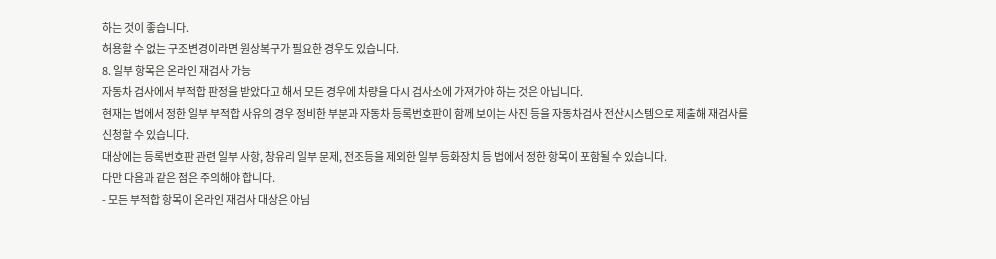하는 것이 좋습니다.
허용할 수 없는 구조변경이라면 원상복구가 필요한 경우도 있습니다.
8. 일부 항목은 온라인 재검사 가능
자동차 검사에서 부적합 판정을 받았다고 해서 모든 경우에 차량을 다시 검사소에 가져가야 하는 것은 아닙니다.
현재는 법에서 정한 일부 부적합 사유의 경우 정비한 부분과 자동차 등록번호판이 함께 보이는 사진 등을 자동차검사 전산시스템으로 제출해 재검사를 신청할 수 있습니다.
대상에는 등록번호판 관련 일부 사항, 창유리 일부 문제, 전조등을 제외한 일부 등화장치 등 법에서 정한 항목이 포함될 수 있습니다.
다만 다음과 같은 점은 주의해야 합니다.
- 모든 부적합 항목이 온라인 재검사 대상은 아님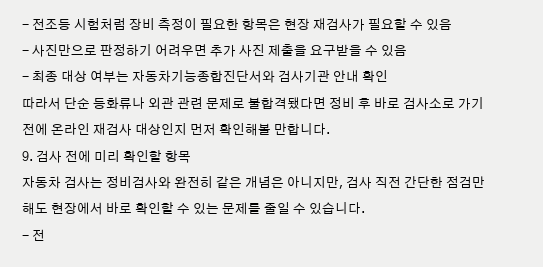- 전조등 시험처럼 장비 측정이 필요한 항목은 현장 재검사가 필요할 수 있음
- 사진만으로 판정하기 어려우면 추가 사진 제출을 요구받을 수 있음
- 최종 대상 여부는 자동차기능종합진단서와 검사기관 안내 확인
따라서 단순 등화류나 외관 관련 문제로 불합격됐다면 정비 후 바로 검사소로 가기 전에 온라인 재검사 대상인지 먼저 확인해볼 만합니다.
9. 검사 전에 미리 확인할 항목
자동차 검사는 정비검사와 완전히 같은 개념은 아니지만, 검사 직전 간단한 점검만 해도 현장에서 바로 확인할 수 있는 문제를 줄일 수 있습니다.
- 전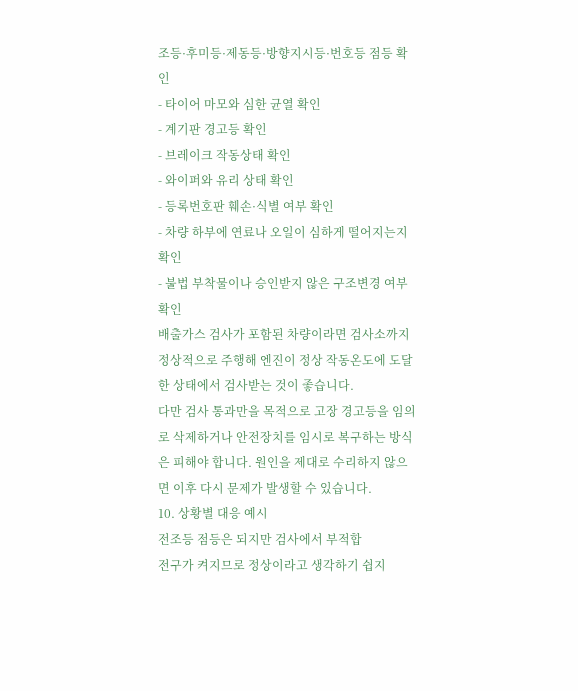조등·후미등·제동등·방향지시등·번호등 점등 확인
- 타이어 마모와 심한 균열 확인
- 계기판 경고등 확인
- 브레이크 작동상태 확인
- 와이퍼와 유리 상태 확인
- 등록번호판 훼손·식별 여부 확인
- 차량 하부에 연료나 오일이 심하게 떨어지는지 확인
- 불법 부착물이나 승인받지 않은 구조변경 여부 확인
배출가스 검사가 포함된 차량이라면 검사소까지 정상적으로 주행해 엔진이 정상 작동온도에 도달한 상태에서 검사받는 것이 좋습니다.
다만 검사 통과만을 목적으로 고장 경고등을 임의로 삭제하거나 안전장치를 임시로 복구하는 방식은 피해야 합니다. 원인을 제대로 수리하지 않으면 이후 다시 문제가 발생할 수 있습니다.
10. 상황별 대응 예시
전조등 점등은 되지만 검사에서 부적합
전구가 켜지므로 정상이라고 생각하기 쉽지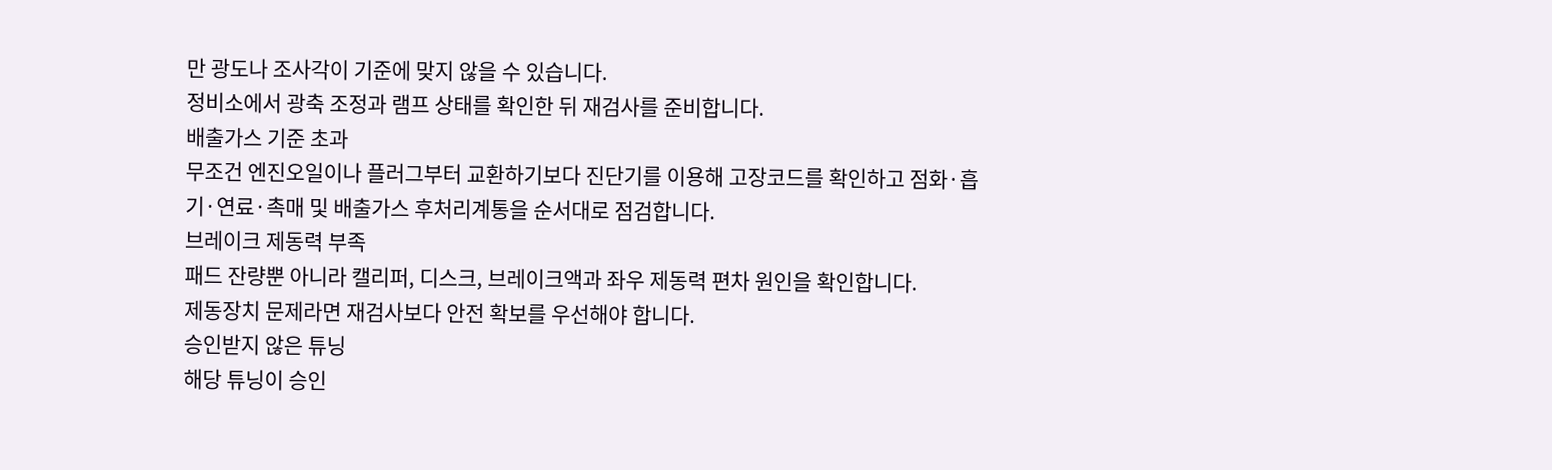만 광도나 조사각이 기준에 맞지 않을 수 있습니다.
정비소에서 광축 조정과 램프 상태를 확인한 뒤 재검사를 준비합니다.
배출가스 기준 초과
무조건 엔진오일이나 플러그부터 교환하기보다 진단기를 이용해 고장코드를 확인하고 점화·흡기·연료·촉매 및 배출가스 후처리계통을 순서대로 점검합니다.
브레이크 제동력 부족
패드 잔량뿐 아니라 캘리퍼, 디스크, 브레이크액과 좌우 제동력 편차 원인을 확인합니다.
제동장치 문제라면 재검사보다 안전 확보를 우선해야 합니다.
승인받지 않은 튜닝
해당 튜닝이 승인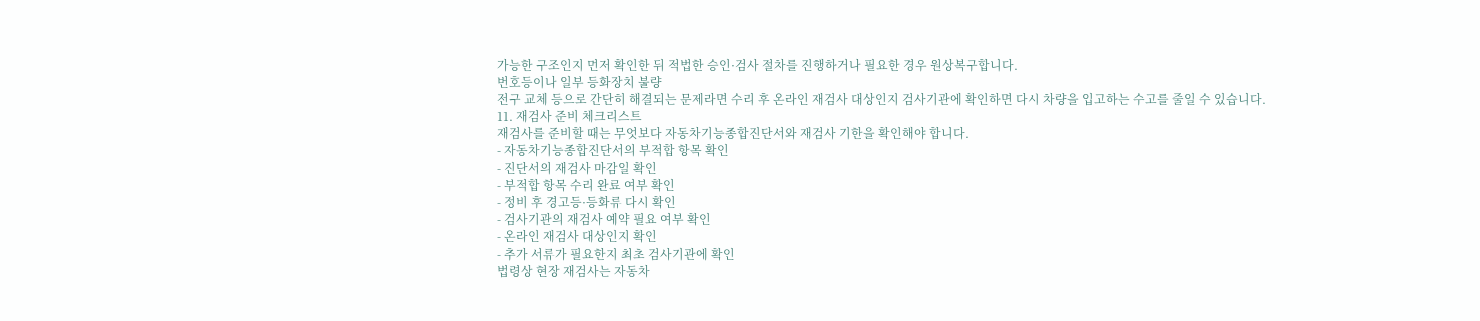가능한 구조인지 먼저 확인한 뒤 적법한 승인·검사 절차를 진행하거나 필요한 경우 원상복구합니다.
번호등이나 일부 등화장치 불량
전구 교체 등으로 간단히 해결되는 문제라면 수리 후 온라인 재검사 대상인지 검사기관에 확인하면 다시 차량을 입고하는 수고를 줄일 수 있습니다.
11. 재검사 준비 체크리스트
재검사를 준비할 때는 무엇보다 자동차기능종합진단서와 재검사 기한을 확인해야 합니다.
- 자동차기능종합진단서의 부적합 항목 확인
- 진단서의 재검사 마감일 확인
- 부적합 항목 수리 완료 여부 확인
- 정비 후 경고등·등화류 다시 확인
- 검사기관의 재검사 예약 필요 여부 확인
- 온라인 재검사 대상인지 확인
- 추가 서류가 필요한지 최초 검사기관에 확인
법령상 현장 재검사는 자동차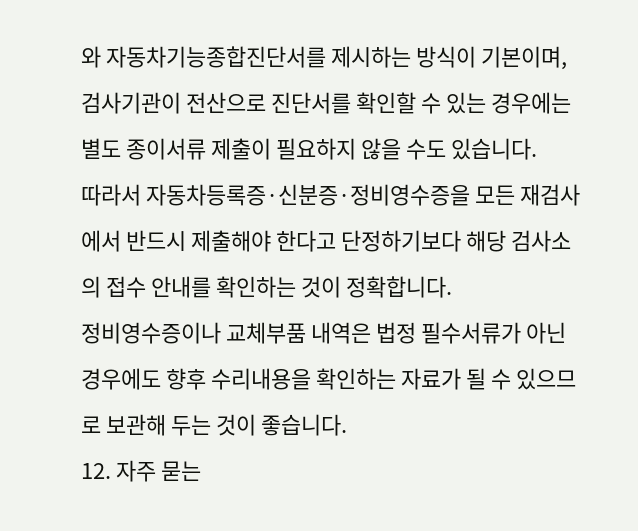와 자동차기능종합진단서를 제시하는 방식이 기본이며, 검사기관이 전산으로 진단서를 확인할 수 있는 경우에는 별도 종이서류 제출이 필요하지 않을 수도 있습니다.
따라서 자동차등록증·신분증·정비영수증을 모든 재검사에서 반드시 제출해야 한다고 단정하기보다 해당 검사소의 접수 안내를 확인하는 것이 정확합니다.
정비영수증이나 교체부품 내역은 법정 필수서류가 아닌 경우에도 향후 수리내용을 확인하는 자료가 될 수 있으므로 보관해 두는 것이 좋습니다.
12. 자주 묻는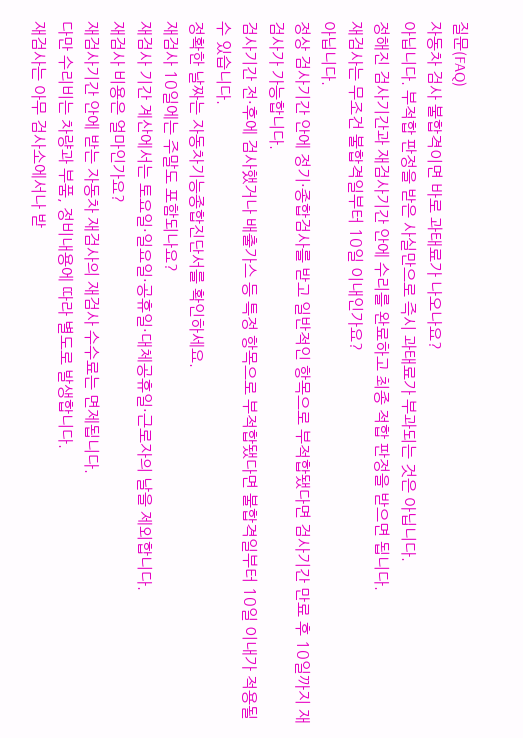질문(FAQ)
자동차 검사 불합격이면 바로 과태료가 나오나요?
아닙니다. 부적합 판정을 받은 사실만으로 즉시 과태료가 부과되는 것은 아닙니다.
정해진 검사기간과 재검사기간 안에 수리를 완료하고 최종 적합 판정을 받으면 됩니다.
재검사는 무조건 불합격일부터 10일 이내인가요?
아닙니다.
정상 검사기간 안에 정기·종합검사를 받고 일반적인 항목으로 부적합됐다면 검사기간 만료 후 10일까지 재검사가 가능합니다.
검사기간 전·후에 검사했거나 배출가스 등 특정 항목으로 부적합됐다면 불합격일부터 10일 이내가 적용될 수 있습니다.
정확한 날짜는 자동차기능종합진단서를 확인하세요.
재검사 10일에는 주말도 포함되나요?
재검사 기간 계산에서는 토요일·일요일·공휴일·대체공휴일·근로자의 날을 제외합니다.
재검사 비용은 얼마인가요?
재검사기간 안에 받는 자동차 재검사의 재검사 수수료는 면제됩니다.
다만 수리비는 차량과 부품, 정비내용에 따라 별도로 발생합니다.
재검사는 아무 검사소에서나 받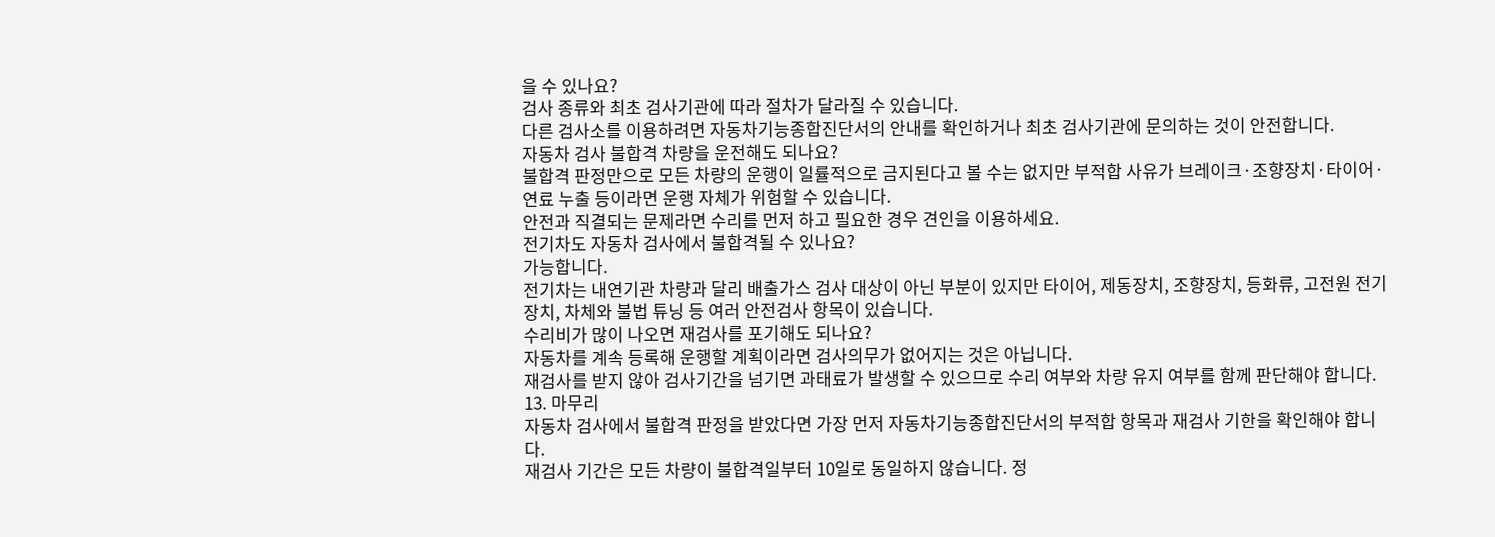을 수 있나요?
검사 종류와 최초 검사기관에 따라 절차가 달라질 수 있습니다.
다른 검사소를 이용하려면 자동차기능종합진단서의 안내를 확인하거나 최초 검사기관에 문의하는 것이 안전합니다.
자동차 검사 불합격 차량을 운전해도 되나요?
불합격 판정만으로 모든 차량의 운행이 일률적으로 금지된다고 볼 수는 없지만 부적합 사유가 브레이크·조향장치·타이어·연료 누출 등이라면 운행 자체가 위험할 수 있습니다.
안전과 직결되는 문제라면 수리를 먼저 하고 필요한 경우 견인을 이용하세요.
전기차도 자동차 검사에서 불합격될 수 있나요?
가능합니다.
전기차는 내연기관 차량과 달리 배출가스 검사 대상이 아닌 부분이 있지만 타이어, 제동장치, 조향장치, 등화류, 고전원 전기장치, 차체와 불법 튜닝 등 여러 안전검사 항목이 있습니다.
수리비가 많이 나오면 재검사를 포기해도 되나요?
자동차를 계속 등록해 운행할 계획이라면 검사의무가 없어지는 것은 아닙니다.
재검사를 받지 않아 검사기간을 넘기면 과태료가 발생할 수 있으므로 수리 여부와 차량 유지 여부를 함께 판단해야 합니다.
13. 마무리
자동차 검사에서 불합격 판정을 받았다면 가장 먼저 자동차기능종합진단서의 부적합 항목과 재검사 기한을 확인해야 합니다.
재검사 기간은 모든 차량이 불합격일부터 10일로 동일하지 않습니다. 정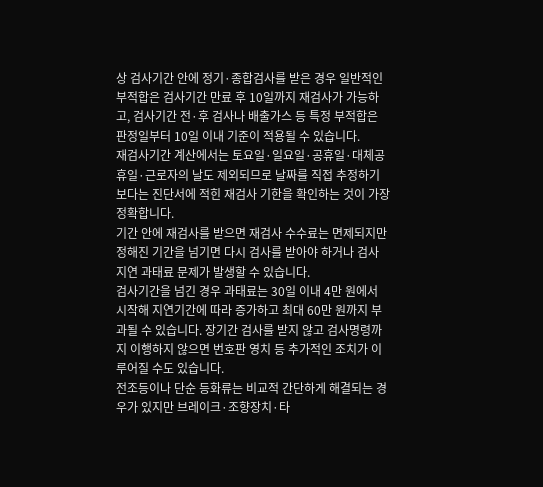상 검사기간 안에 정기·종합검사를 받은 경우 일반적인 부적합은 검사기간 만료 후 10일까지 재검사가 가능하고, 검사기간 전·후 검사나 배출가스 등 특정 부적합은 판정일부터 10일 이내 기준이 적용될 수 있습니다.
재검사기간 계산에서는 토요일·일요일·공휴일·대체공휴일·근로자의 날도 제외되므로 날짜를 직접 추정하기보다는 진단서에 적힌 재검사 기한을 확인하는 것이 가장 정확합니다.
기간 안에 재검사를 받으면 재검사 수수료는 면제되지만 정해진 기간을 넘기면 다시 검사를 받아야 하거나 검사 지연 과태료 문제가 발생할 수 있습니다.
검사기간을 넘긴 경우 과태료는 30일 이내 4만 원에서 시작해 지연기간에 따라 증가하고 최대 60만 원까지 부과될 수 있습니다. 장기간 검사를 받지 않고 검사명령까지 이행하지 않으면 번호판 영치 등 추가적인 조치가 이루어질 수도 있습니다.
전조등이나 단순 등화류는 비교적 간단하게 해결되는 경우가 있지만 브레이크·조향장치·타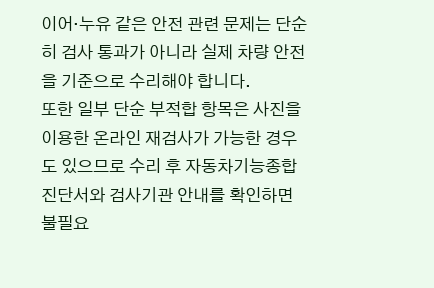이어·누유 같은 안전 관련 문제는 단순히 검사 통과가 아니라 실제 차량 안전을 기준으로 수리해야 합니다.
또한 일부 단순 부적합 항목은 사진을 이용한 온라인 재검사가 가능한 경우도 있으므로 수리 후 자동차기능종합진단서와 검사기관 안내를 확인하면 불필요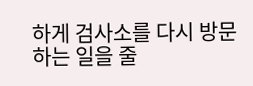하게 검사소를 다시 방문하는 일을 줄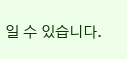일 수 있습니다.